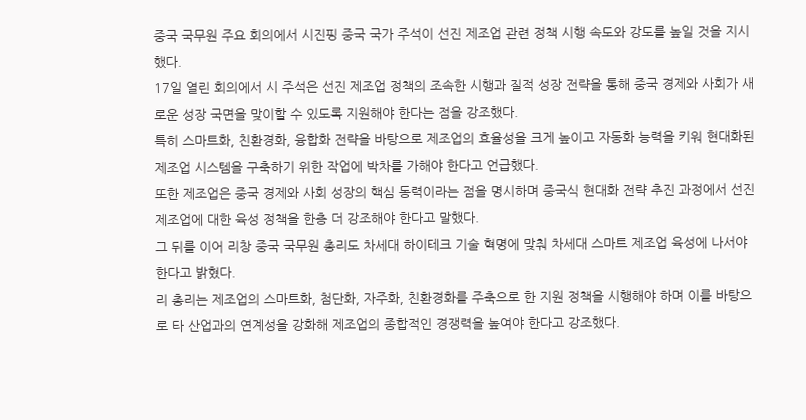중국 국무원 주요 회의에서 시진핑 중국 국가 주석이 선진 제조업 관련 정책 시행 속도와 강도를 높일 것을 지시했다.
17일 열린 회의에서 시 주석은 선진 제조업 정책의 조속한 시행과 질적 성장 전략을 통해 중국 경제와 사회가 새로운 성장 국면을 맞이할 수 있도록 지원해야 한다는 점을 강조했다.
특히 스마트화, 친환경화, 융합화 전략을 바탕으로 제조업의 효율성을 크게 높이고 자동화 능력을 키워 현대화된 제조업 시스템을 구축하기 위한 작업에 박차를 가해야 한다고 언급했다.
또한 제조업은 중국 경제와 사회 성장의 핵심 동력이라는 점을 명시하며 중국식 현대화 전략 추진 과정에서 선진 제조업에 대한 육성 정책을 한층 더 강조해야 한다고 말했다.
그 뒤를 이어 리창 중국 국무원 총리도 차세대 하이테크 기술 혁명에 맞춰 차세대 스마트 제조업 육성에 나서야 한다고 밝혔다.
리 총리는 제조업의 스마트화, 첨단화, 자주화, 친환경화를 주축으로 한 지원 정책을 시행해야 하며 이를 바탕으로 타 산업과의 연계성을 강화해 제조업의 종합적인 경쟁력을 높여야 한다고 강조했다.